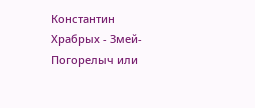Константин Храбрых - Змей-Погорелыч или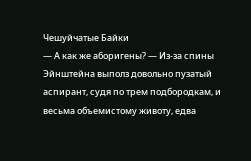Чешуйчатые Байки
— А как же аборигены? — Из-за спины Эйнштейна выполз довольно пузатый аспирант, судя по трем подбородкам, и весьма объемистому животу, едва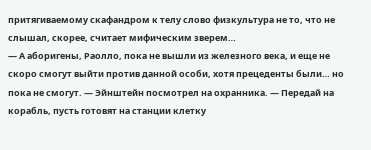притягиваемому скафандром к телу слово физкультура не то, что не слышал, скорее, считает мифическим зверем…
— А аборигены, Раолло, пока не вышли из железного века, и еще не скоро смогут выйти против данной особи, хотя прецеденты были… но пока не смогут. — Эйнштейн посмотрел на охранника. — Передай на корабль, пусть готовят на станции клетку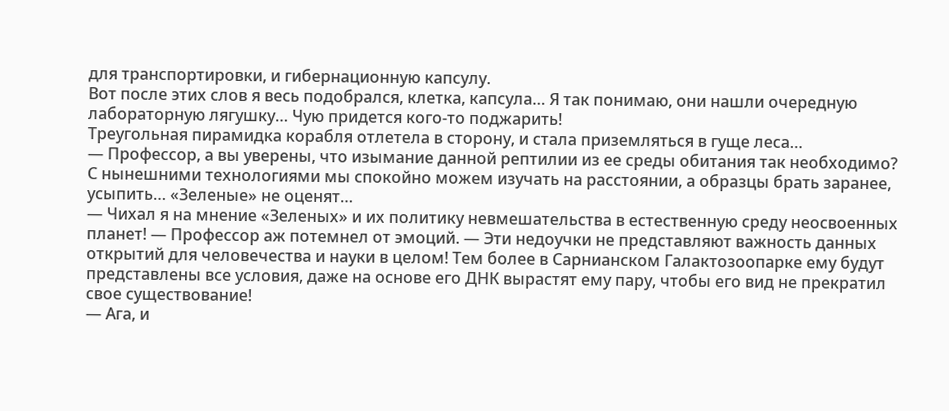для транспортировки, и гибернационную капсулу.
Вот после этих слов я весь подобрался, клетка, капсула… Я так понимаю, они нашли очередную лабораторную лягушку… Чую придется кого-то поджарить!
Треугольная пирамидка корабля отлетела в сторону, и стала приземляться в гуще леса…
— Профессор, а вы уверены, что изымание данной рептилии из ее среды обитания так необходимо? С нынешними технологиями мы спокойно можем изучать на расстоянии, а образцы брать заранее, усыпить… «Зеленые» не оценят…
— Чихал я на мнение «Зеленых» и их политику невмешательства в естественную среду неосвоенных планет! — Профессор аж потемнел от эмоций. — Эти недоучки не представляют важность данных открытий для человечества и науки в целом! Тем более в Сарнианском Галактозоопарке ему будут представлены все условия, даже на основе его ДНК вырастят ему пару, чтобы его вид не прекратил свое существование!
— Ага, и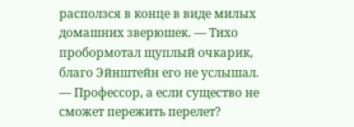расползся в конце в виде милых домашних зверюшек. — Тихо пробормотал щуплый очкарик, благо Эйнштейн его не услышал. — Профессор, а если существо не сможет пережить перелет?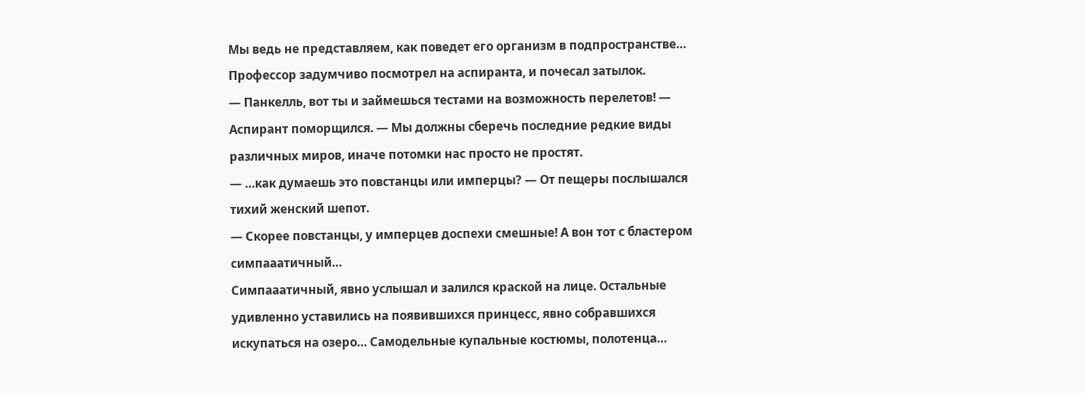Мы ведь не представляем, как поведет его организм в подпространстве…
Профессор задумчиво посмотрел на аспиранта, и почесал затылок.
— Панкелль, вот ты и займешься тестами на возможность перелетов! — Аспирант поморщился. — Мы должны сберечь последние редкие виды различных миров, иначе потомки нас просто не простят.
— …как думаешь это повстанцы или имперцы? — От пещеры послышался тихий женский шепот.
— Скорее повстанцы, у имперцев доспехи смешные! А вон тот с бластером симпааатичный…
Симпааатичный, явно услышал и залился краской на лице. Остальные удивленно уставились на появившихся принцесс, явно собравшихся искупаться на озеро… Самодельные купальные костюмы, полотенца…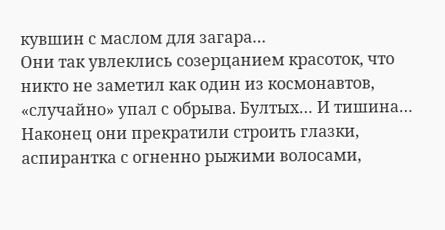кувшин с маслом для загара…
Они так увлеклись созерцанием красоток, что никто не заметил как один из космонавтов, «случайно» упал с обрыва. Бултых… И тишина…
Наконец они прекратили строить глазки, аспирантка с огненно рыжими волосами,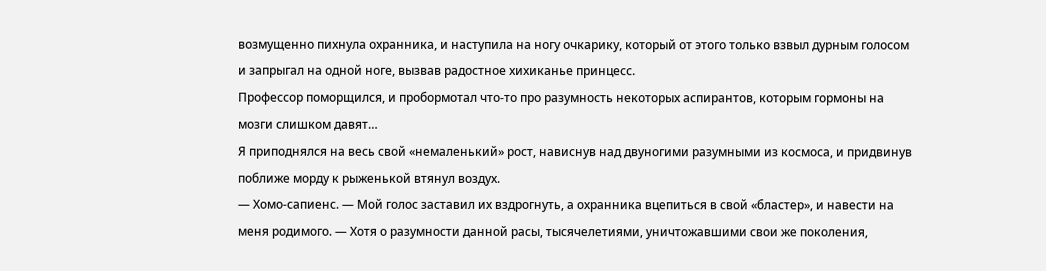возмущенно пихнула охранника, и наступила на ногу очкарику, который от этого только взвыл дурным голосом и запрыгал на одной ноге, вызвав радостное хихиканье принцесс.
Профессор поморщился, и пробормотал что-то про разумность некоторых аспирантов, которым гормоны на мозги слишком давят…
Я приподнялся на весь свой «немаленький» рост, нависнув над двуногими разумными из космоса, и придвинув поближе морду к рыженькой втянул воздух.
— Хомо-сапиенс. — Мой голос заставил их вздрогнуть, а охранника вцепиться в свой «бластер», и навести на меня родимого. — Хотя о разумности данной расы, тысячелетиями, уничтожавшими свои же поколения,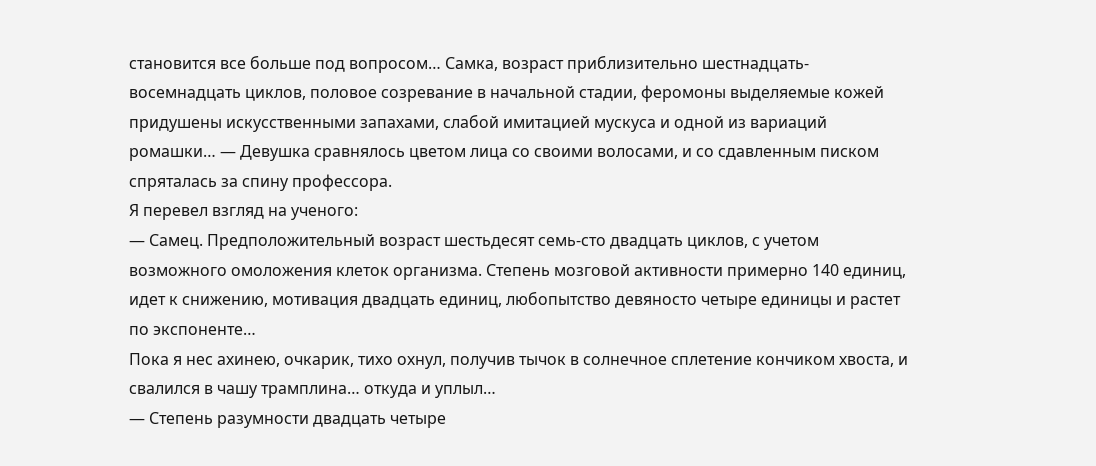становится все больше под вопросом… Самка, возраст приблизительно шестнадцать-восемнадцать циклов, половое созревание в начальной стадии, феромоны выделяемые кожей придушены искусственными запахами, слабой имитацией мускуса и одной из вариаций ромашки… — Девушка сравнялось цветом лица со своими волосами, и со сдавленным писком спряталась за спину профессора.
Я перевел взгляд на ученого:
— Самец. Предположительный возраст шестьдесят семь-сто двадцать циклов, с учетом возможного омоложения клеток организма. Степень мозговой активности примерно 140 единиц, идет к снижению, мотивация двадцать единиц, любопытство девяносто четыре единицы и растет по экспоненте…
Пока я нес ахинею, очкарик, тихо охнул, получив тычок в солнечное сплетение кончиком хвоста, и свалился в чашу трамплина… откуда и уплыл…
— Степень разумности двадцать четыре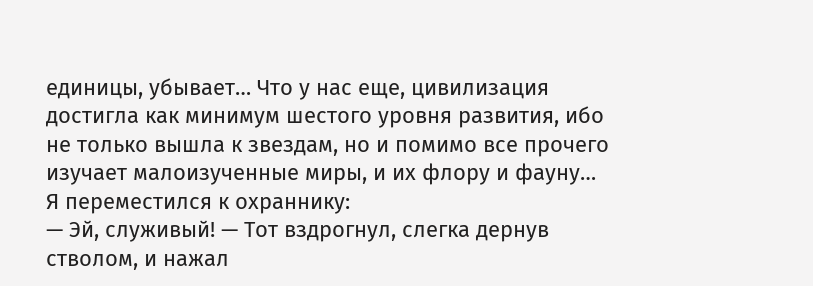единицы, убывает… Что у нас еще, цивилизация достигла как минимум шестого уровня развития, ибо не только вышла к звездам, но и помимо все прочего изучает малоизученные миры, и их флору и фауну…
Я переместился к охраннику:
— Эй, служивый! — Тот вздрогнул, слегка дернув стволом, и нажал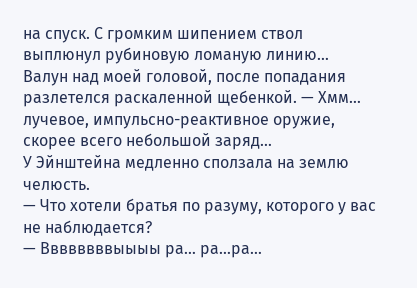на спуск. С громким шипением ствол выплюнул рубиновую ломаную линию… Валун над моей головой, после попадания разлетелся раскаленной щебенкой. — Хмм… лучевое, импульсно-реактивное оружие, скорее всего небольшой заряд…
У Эйнштейна медленно сползала на землю челюсть.
— Что хотели братья по разуму, которого у вас не наблюдается?
— Ввввввввыыыы ра… ра…ра…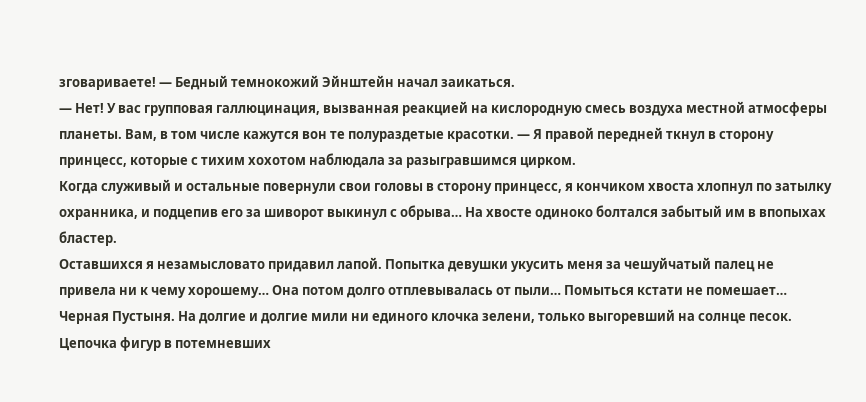зговариваете! — Бедный темнокожий Эйнштейн начал заикаться.
— Нет! У вас групповая галлюцинация, вызванная реакцией на кислородную смесь воздуха местной атмосферы планеты. Вам, в том числе кажутся вон те полураздетые красотки. — Я правой передней ткнул в сторону принцесс, которые с тихим хохотом наблюдала за разыгравшимся цирком.
Когда служивый и остальные повернули свои головы в сторону принцесс, я кончиком хвоста хлопнул по затылку охранника, и подцепив его за шиворот выкинул с обрыва… На хвосте одиноко болтался забытый им в впопыхах бластер.
Оставшихся я незамысловато придавил лапой. Попытка девушки укусить меня за чешуйчатый палец не привела ни к чему хорошему… Она потом долго отплевывалась от пыли… Помыться кстати не помешает…
Черная Пустыня. На долгие и долгие мили ни единого клочка зелени, только выгоревший на солнце песок.
Цепочка фигур в потемневших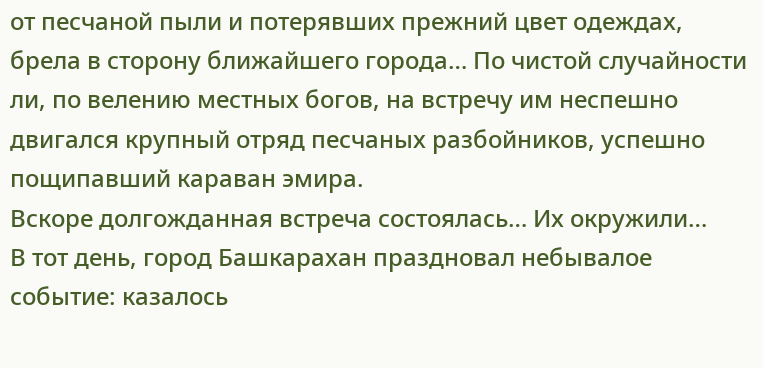от песчаной пыли и потерявших прежний цвет одеждах, брела в сторону ближайшего города… По чистой случайности ли, по велению местных богов, на встречу им неспешно двигался крупный отряд песчаных разбойников, успешно пощипавший караван эмира.
Вскоре долгожданная встреча состоялась… Их окружили…
В тот день, город Башкарахан праздновал небывалое событие: казалось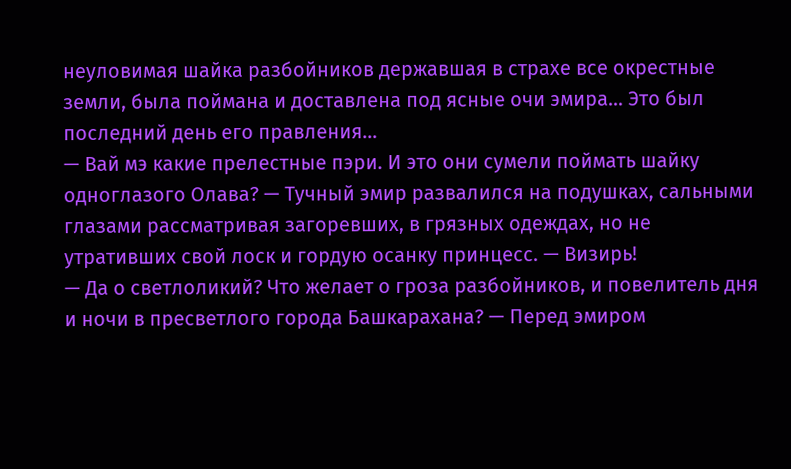неуловимая шайка разбойников державшая в страхе все окрестные земли, была поймана и доставлена под ясные очи эмира… Это был последний день его правления…
— Вай мэ какие прелестные пэри. И это они сумели поймать шайку одноглазого Олава? — Тучный эмир развалился на подушках, сальными глазами рассматривая загоревших, в грязных одеждах, но не утративших свой лоск и гордую осанку принцесс. — Визирь!
— Да о светлоликий? Что желает о гроза разбойников, и повелитель дня и ночи в пресветлого города Башкарахана? — Перед эмиром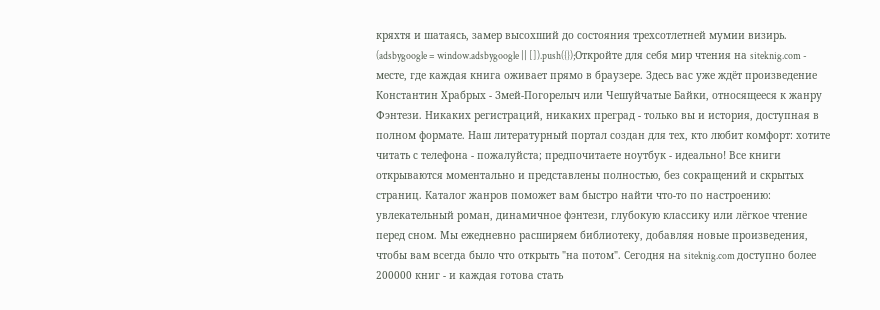кряхтя и шатаясь, замер высохший до состояния трехсотлетней мумии визирь.
(adsbygoogle = window.adsbygoogle || []).push({});Откройте для себя мир чтения на siteknig.com - месте, где каждая книга оживает прямо в браузере. Здесь вас уже ждёт произведение Константин Храбрых - Змей-Погорелыч или Чешуйчатые Байки, относящееся к жанру Фэнтези. Никаких регистраций, никаких преград - только вы и история, доступная в полном формате. Наш литературный портал создан для тех, кто любит комфорт: хотите читать с телефона - пожалуйста; предпочитаете ноутбук - идеально! Все книги открываются моментально и представлены полностью, без сокращений и скрытых страниц. Каталог жанров поможет вам быстро найти что-то по настроению: увлекательный роман, динамичное фэнтези, глубокую классику или лёгкое чтение перед сном. Мы ежедневно расширяем библиотеку, добавляя новые произведения, чтобы вам всегда было что открыть "на потом". Сегодня на siteknig.com доступно более 200000 книг - и каждая готова стать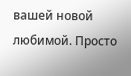вашей новой любимой. Просто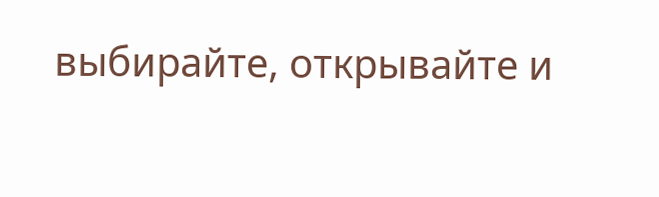выбирайте, открывайте и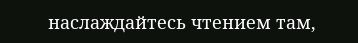наслаждайтесь чтением там,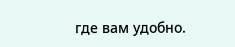где вам удобно.